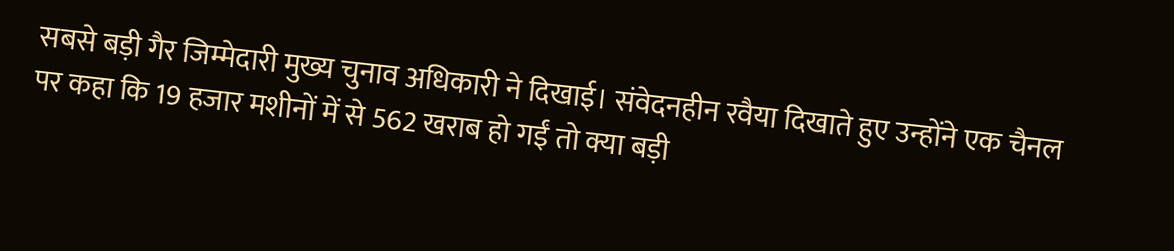सबसे बड़ी गैर जिम्मेदारी मुख्य चुनाव अधिकारी ने दिखाई। संवेदनहीन रवैया दिखाते हुए उन्होंने एक चैनल पर कहा कि 19 हजार मशीनों में से 562 खराब हो गईं तो क्या बड़ी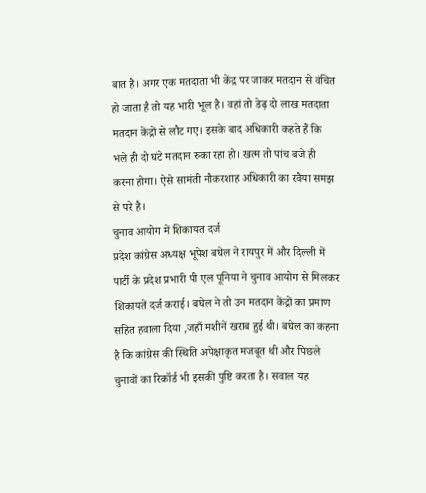बात है। अगर एक मतदाता भी केंद्र पर जाकर मतदान से वंचित हो जाता है तो यह भारी भूल है। वहां तो डेढ़ दो लाख मतदाता मतदान केंद्रों से लौट गए। इसके बाद अधिकारी कहते हैं कि भले ही दो घंटे मतदान रुका रहा हो। खत्म तो पांच बजे ही करना होगा। ऐसे सामंती नौकरशाह अधिकारी का रवैया समझ से परे है।
चुनाव आयोग में शिकायत दर्ज
प्रदेश कांग्रेस अध्यक्ष भूपेश बघेल ने रायपुर में और दिल्ली में पार्टी के प्रदेश प्रभारी पी एल पूनिया ने चुनाव आयोग से मिलकर शिकायतें दर्ज कराई। बघेल ने तो उन मतदान केंद्रों का प्रमाण सहित हवाला दिया ,जहाँ मशीनें खराब हुई थी। बघेल का कहना है कि कांग्रेस की स्थिति अपेक्षाकृत मजबूत थी और पिछले चुनावों का रिकॉर्ड भी इसकी पुष्टि करता है। सवाल यह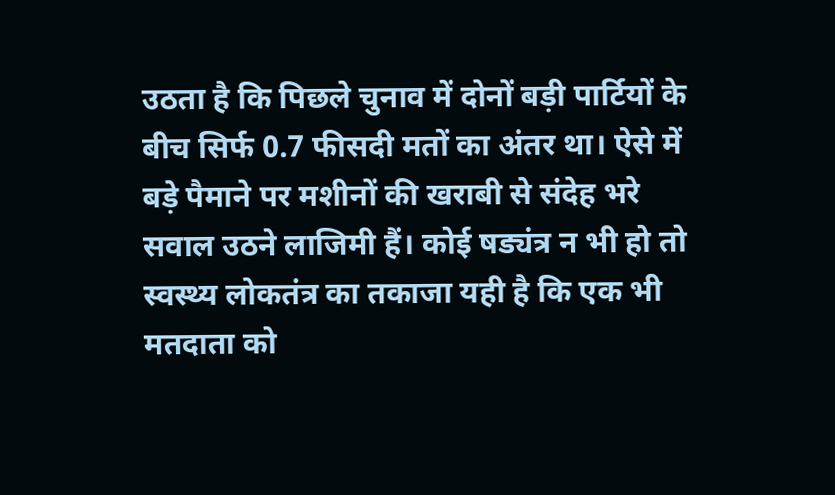उठता है कि पिछले चुनाव में दोनों बड़ी पार्टियों के बीच सिर्फ 0.7 फीसदी मतों का अंतर था। ऐसे में बड़े पैमाने पर मशीनों की खराबी से संदेह भरे सवाल उठने लाजिमी हैं। कोई षड्यंत्र न भी हो तो स्वस्थ्य लोकतंत्र का तकाजा यही है कि एक भी मतदाता को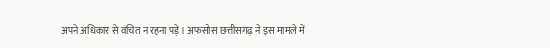अपने अधिकार से वंचित न रहना पड़े। अफसोस छत्तीसगढ़ ने इस मामले में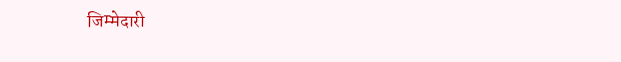जिम्मेदारी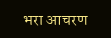भरा आचरण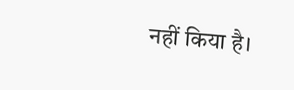नहीं किया है।